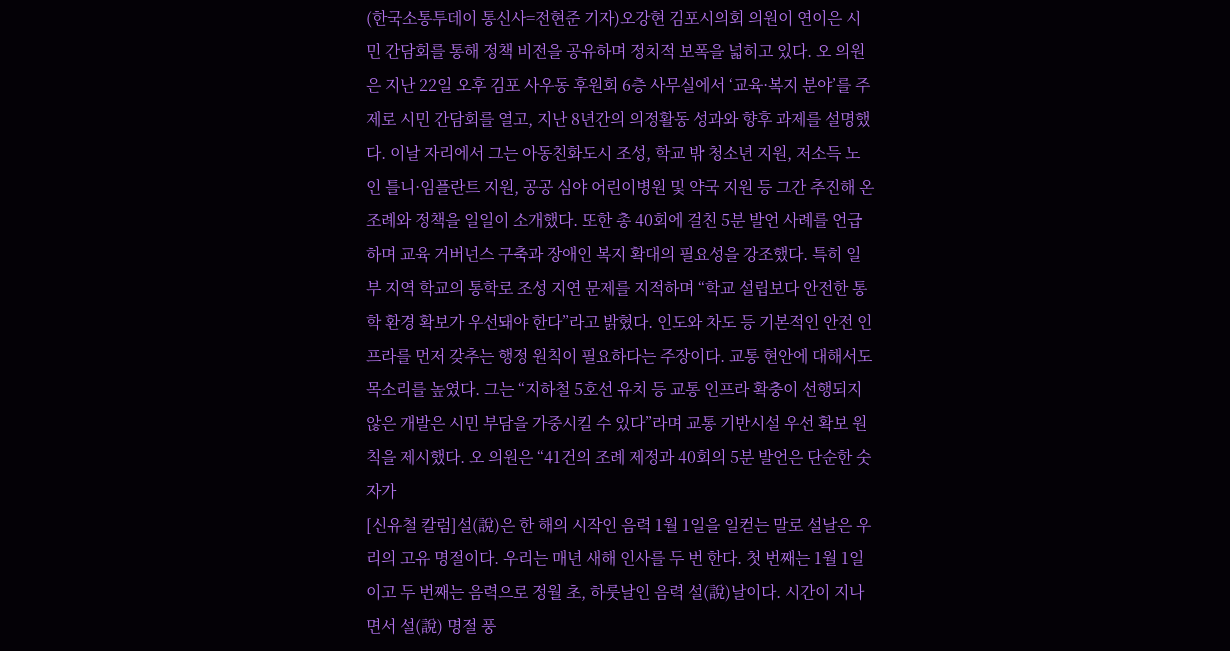(한국소통투데이 통신사=전현준 기자)오강현 김포시의회 의원이 연이은 시민 간담회를 통해 정책 비전을 공유하며 정치적 보폭을 넓히고 있다. 오 의원은 지난 22일 오후 김포 사우동 후원회 6층 사무실에서 ‘교육·복지 분야’를 주제로 시민 간담회를 열고, 지난 8년간의 의정활동 성과와 향후 과제를 설명했다. 이날 자리에서 그는 아동친화도시 조성, 학교 밖 청소년 지원, 저소득 노인 틀니·임플란트 지원, 공공 심야 어린이병원 및 약국 지원 등 그간 추진해 온 조례와 정책을 일일이 소개했다. 또한 총 40회에 걸친 5분 발언 사례를 언급하며 교육 거버넌스 구축과 장애인 복지 확대의 필요성을 강조했다. 특히 일부 지역 학교의 통학로 조성 지연 문제를 지적하며 “학교 설립보다 안전한 통학 환경 확보가 우선돼야 한다”라고 밝혔다. 인도와 차도 등 기본적인 안전 인프라를 먼저 갖추는 행정 원칙이 필요하다는 주장이다. 교통 현안에 대해서도 목소리를 높였다. 그는 “지하철 5호선 유치 등 교통 인프라 확충이 선행되지 않은 개발은 시민 부담을 가중시킬 수 있다”라며 교통 기반시설 우선 확보 원칙을 제시했다. 오 의원은 “41건의 조례 제정과 40회의 5분 발언은 단순한 숫자가
[신유철 칼럼]설(說)은 한 해의 시작인 음력 1월 1일을 일컫는 말로 설날은 우리의 고유 명절이다. 우리는 매년 새해 인사를 두 번 한다. 첫 번째는 1월 1일이고 두 번째는 음력으로 정월 초, 하룻날인 음력 설(說)날이다. 시간이 지나면서 설(說) 명절 풍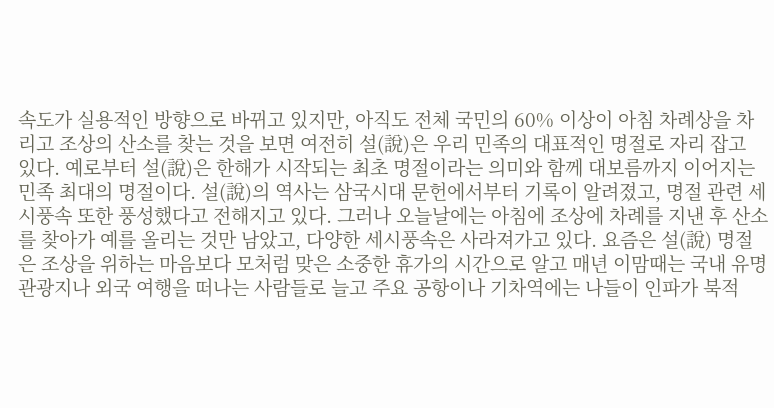속도가 실용적인 방향으로 바뀌고 있지만, 아직도 전체 국민의 60% 이상이 아침 차례상을 차리고 조상의 산소를 찾는 것을 보면 여전히 설(說)은 우리 민족의 대표적인 명절로 자리 잡고 있다. 예로부터 설(說)은 한해가 시작되는 최초 명절이라는 의미와 함께 대보름까지 이어지는 민족 최대의 명절이다. 설(說)의 역사는 삼국시대 문헌에서부터 기록이 알려졌고, 명절 관련 세시풍속 또한 풍성했다고 전해지고 있다. 그러나 오늘날에는 아침에 조상에 차례를 지낸 후 산소를 찾아가 예를 올리는 것만 남았고, 다양한 세시풍속은 사라져가고 있다. 요즘은 설(說) 명절은 조상을 위하는 마음보다 모처럼 맞은 소중한 휴가의 시간으로 알고 매년 이맘때는 국내 유명 관광지나 외국 여행을 떠나는 사람들로 늘고 주요 공항이나 기차역에는 나들이 인파가 북적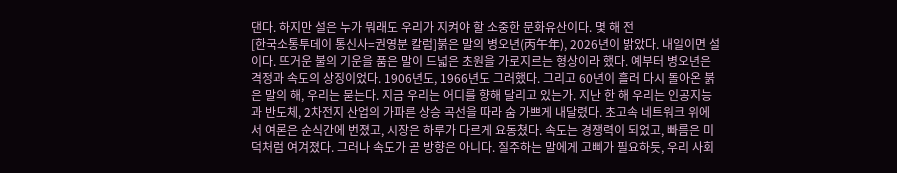댄다. 하지만 설은 누가 뭐래도 우리가 지켜야 할 소중한 문화유산이다. 몇 해 전
[한국소통투데이 통신사=권영분 칼럼]붉은 말의 병오년(丙午年), 2026년이 밝았다. 내일이면 설이다. 뜨거운 불의 기운을 품은 말이 드넓은 초원을 가로지르는 형상이라 했다. 예부터 병오년은 격정과 속도의 상징이었다. 1906년도, 1966년도 그러했다. 그리고 60년이 흘러 다시 돌아온 붉은 말의 해, 우리는 묻는다. 지금 우리는 어디를 향해 달리고 있는가. 지난 한 해 우리는 인공지능과 반도체, 2차전지 산업의 가파른 상승 곡선을 따라 숨 가쁘게 내달렸다. 초고속 네트워크 위에서 여론은 순식간에 번졌고, 시장은 하루가 다르게 요동쳤다. 속도는 경쟁력이 되었고, 빠름은 미덕처럼 여겨졌다. 그러나 속도가 곧 방향은 아니다. 질주하는 말에게 고삐가 필요하듯, 우리 사회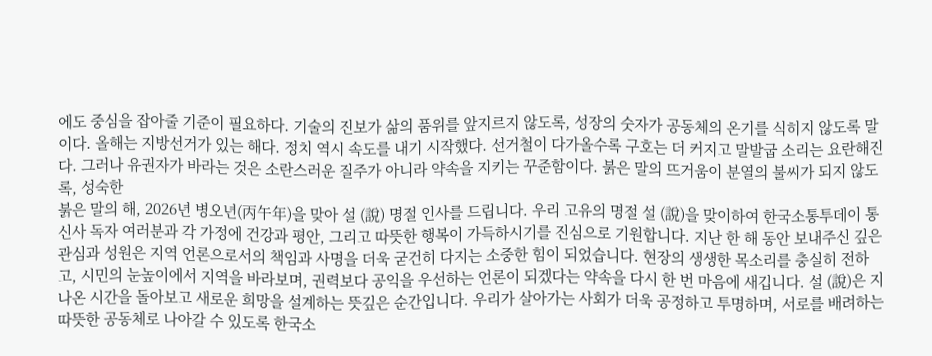에도 중심을 잡아줄 기준이 필요하다. 기술의 진보가 삶의 품위를 앞지르지 않도록, 성장의 숫자가 공동체의 온기를 식히지 않도록 말이다. 올해는 지방선거가 있는 해다. 정치 역시 속도를 내기 시작했다. 선거철이 다가올수록 구호는 더 커지고 말발굽 소리는 요란해진다. 그러나 유권자가 바라는 것은 소란스러운 질주가 아니라 약속을 지키는 꾸준함이다. 붉은 말의 뜨거움이 분열의 불씨가 되지 않도록, 성숙한
붉은 말의 해, 2026년 병오년(丙午年)을 맞아 설 (說) 명절 인사를 드립니다. 우리 고유의 명절 설 (說)을 맞이하여 한국소통투데이 통신사 독자 여러분과 각 가정에 건강과 평안, 그리고 따뜻한 행복이 가득하시기를 진심으로 기원합니다. 지난 한 해 동안 보내주신 깊은 관심과 성원은 지역 언론으로서의 책임과 사명을 더욱 굳건히 다지는 소중한 힘이 되었습니다. 현장의 생생한 목소리를 충실히 전하고, 시민의 눈높이에서 지역을 바라보며, 권력보다 공익을 우선하는 언론이 되겠다는 약속을 다시 한 번 마음에 새깁니다. 설 (說)은 지나온 시간을 돌아보고 새로운 희망을 설계하는 뜻깊은 순간입니다. 우리가 살아가는 사회가 더욱 공정하고 투명하며, 서로를 배려하는 따뜻한 공동체로 나아갈 수 있도록 한국소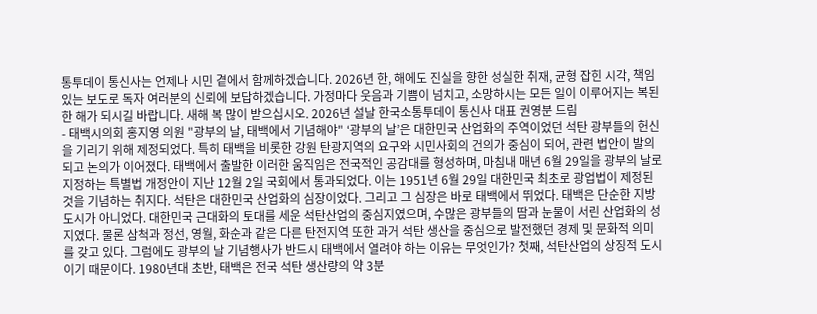통투데이 통신사는 언제나 시민 곁에서 함께하겠습니다. 2026년 한, 해에도 진실을 향한 성실한 취재, 균형 잡힌 시각, 책임 있는 보도로 독자 여러분의 신뢰에 보답하겠습니다. 가정마다 웃음과 기쁨이 넘치고, 소망하시는 모든 일이 이루어지는 복된 한 해가 되시길 바랍니다. 새해 복 많이 받으십시오. 2026년 설날 한국소통투데이 통신사 대표 권영분 드림
- 태백시의회 홍지영 의원 "광부의 날, 태백에서 기념해야" ‘광부의 날’은 대한민국 산업화의 주역이었던 석탄 광부들의 헌신을 기리기 위해 제정되었다. 특히 태백을 비롯한 강원 탄광지역의 요구와 시민사회의 건의가 중심이 되어, 관련 법안이 발의되고 논의가 이어졌다. 태백에서 출발한 이러한 움직임은 전국적인 공감대를 형성하며, 마침내 매년 6월 29일을 광부의 날로 지정하는 특별법 개정안이 지난 12월 2일 국회에서 통과되었다. 이는 1951년 6월 29일 대한민국 최초로 광업법이 제정된 것을 기념하는 취지다. 석탄은 대한민국 산업화의 심장이었다. 그리고 그 심장은 바로 태백에서 뛰었다. 태백은 단순한 지방 도시가 아니었다. 대한민국 근대화의 토대를 세운 석탄산업의 중심지였으며, 수많은 광부들의 땀과 눈물이 서린 산업화의 성지였다. 물론 삼척과 정선, 영월, 화순과 같은 다른 탄전지역 또한 과거 석탄 생산을 중심으로 발전했던 경제 및 문화적 의미를 갖고 있다. 그럼에도 광부의 날 기념행사가 반드시 태백에서 열려야 하는 이유는 무엇인가? 첫째, 석탄산업의 상징적 도시이기 때문이다. 1980년대 초반, 태백은 전국 석탄 생산량의 약 3분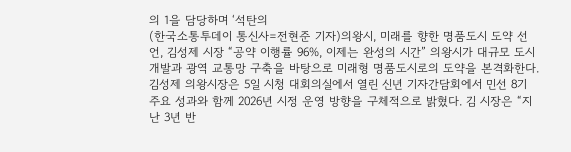의 1을 담당하며 ‘석탄의
(한국소통투데이 통신사=전현준 기자)의왕시, 미래를 향한 명품도시 도약 선언, 김성제 시장 “공약 이행률 96%, 이제는 완성의 시간” 의왕시가 대규모 도시개발과 광역 교통망 구축을 바탕으로 미래형 명품도시로의 도약을 본격화한다. 김성제 의왕시장은 5일 시청 대회의실에서 열린 신년 기자간담회에서 민선 8기 주요 성과와 함께 2026년 시정 운영 방향을 구체적으로 밝혔다. 김 시장은 “지난 3년 반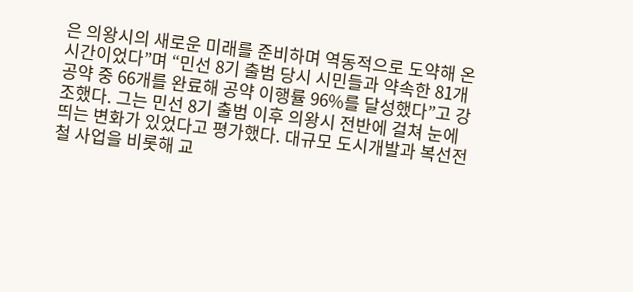은 의왕시의 새로운 미래를 준비하며 역동적으로 도약해 온 시간이었다”며 “민선 8기 출범 당시 시민들과 약속한 81개 공약 중 66개를 완료해 공약 이행률 96%를 달성했다”고 강조했다. 그는 민선 8기 출범 이후 의왕시 전반에 걸쳐 눈에 띄는 변화가 있었다고 평가했다. 대규모 도시개발과 복선전철 사업을 비롯해 교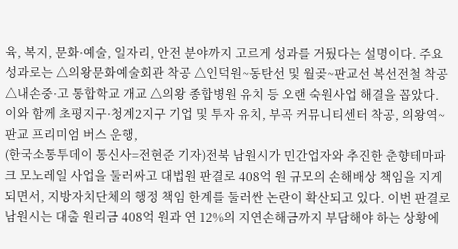육, 복지, 문화·예술, 일자리, 안전 분야까지 고르게 성과를 거뒀다는 설명이다. 주요 성과로는 △의왕문화예술회관 착공 △인덕원~동탄선 및 월곶~판교선 복선전철 착공 △내손중·고 통합학교 개교 △의왕 종합병원 유치 등 오랜 숙원사업 해결을 꼽았다. 이와 함께 초평지구·청계2지구 기업 및 투자 유치, 부곡 커뮤니티센터 착공, 의왕역~판교 프리미엄 버스 운행,
(한국소통투데이 통신사=전현준 기자)전북 남원시가 민간업자와 추진한 춘향테마파크 모노레일 사업을 둘러싸고 대법원 판결로 408억 원 규모의 손해배상 책임을 지게 되면서, 지방자치단체의 행정 책임 한계를 둘러싼 논란이 확산되고 있다. 이번 판결로 남원시는 대출 원리금 408억 원과 연 12%의 지연손해금까지 부담해야 하는 상황에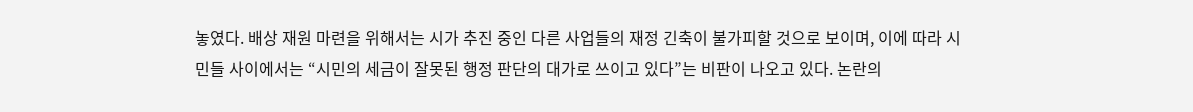놓였다. 배상 재원 마련을 위해서는 시가 추진 중인 다른 사업들의 재정 긴축이 불가피할 것으로 보이며, 이에 따라 시민들 사이에서는 “시민의 세금이 잘못된 행정 판단의 대가로 쓰이고 있다”는 비판이 나오고 있다. 논란의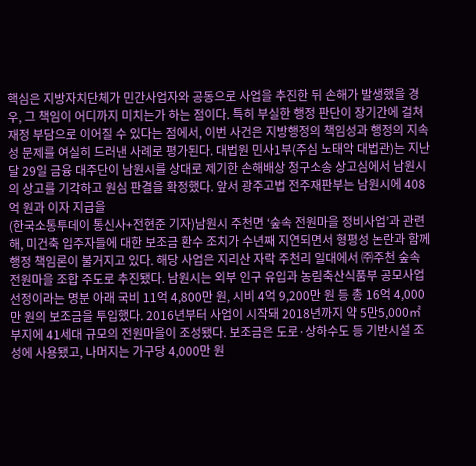핵심은 지방자치단체가 민간사업자와 공동으로 사업을 추진한 뒤 손해가 발생했을 경우, 그 책임이 어디까지 미치는가 하는 점이다. 특히 부실한 행정 판단이 장기간에 걸쳐 재정 부담으로 이어질 수 있다는 점에서, 이번 사건은 지방행정의 책임성과 행정의 지속성 문제를 여실히 드러낸 사례로 평가된다. 대법원 민사1부(주심 노태악 대법관)는 지난달 29일 금융 대주단이 남원시를 상대로 제기한 손해배상 청구소송 상고심에서 남원시의 상고를 기각하고 원심 판결을 확정했다. 앞서 광주고법 전주재판부는 남원시에 408억 원과 이자 지급을
(한국소통투데이 통신사+전현준 기자)남원시 주천면 ‘숲속 전원마을 정비사업’과 관련해, 미건축 입주자들에 대한 보조금 환수 조치가 수년째 지연되면서 형평성 논란과 함께 행정 책임론이 불거지고 있다. 해당 사업은 지리산 자락 주천리 일대에서 ㈜주천 숲속 전원마을 조합 주도로 추진됐다. 남원시는 외부 인구 유입과 농림축산식품부 공모사업 선정이라는 명분 아래 국비 11억 4,800만 원, 시비 4억 9,200만 원 등 총 16억 4,000만 원의 보조금을 투입했다. 2016년부터 사업이 시작돼 2018년까지 약 5만5,000㎡ 부지에 41세대 규모의 전원마을이 조성됐다. 보조금은 도로·상하수도 등 기반시설 조성에 사용됐고, 나머지는 가구당 4,000만 원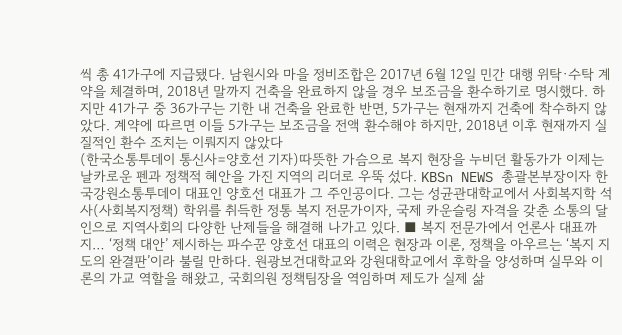씩 총 41가구에 지급됐다. 남원시와 마을 정비조합은 2017년 6월 12일 민간 대행 위탁·수탁 계약을 체결하며, 2018년 말까지 건축을 완료하지 않을 경우 보조금을 환수하기로 명시했다. 하지만 41가구 중 36가구는 기한 내 건축을 완료한 반면, 5가구는 현재까지 건축에 착수하지 않았다. 계약에 따르면 이들 5가구는 보조금을 전액 환수해야 하지만, 2018년 이후 현재까지 실질적인 환수 조치는 이뤄지지 않았다
(한국소통투데이 통신사=양호선 기자)따뜻한 가슴으로 복지 현장을 누비던 활동가가 이제는 날카로운 펜과 정책적 혜안을 가진 지역의 리더로 우뚝 섰다. KBSn NEWS 총괄본부장이자 한국강원소통투데이 대표인 양호선 대표가 그 주인공이다. 그는 성균관대학교에서 사회복지학 석사(사회복지정책) 학위를 취득한 정통 복지 전문가이자, 국제 카운슬링 자격을 갖춘 소통의 달인으로 지역사회의 다양한 난제들을 해결해 나가고 있다. ■ 복지 전문가에서 언론사 대표까지… ‘정책 대안’ 제시하는 파수꾼 양호선 대표의 이력은 현장과 이론, 정책을 아우르는 ‘복지 지도의 완결판’이라 불릴 만하다. 원광보건대학교와 강원대학교에서 후학을 양성하며 실무와 이론의 가교 역할을 해왔고, 국회의원 정책팀장을 역임하며 제도가 실제 삶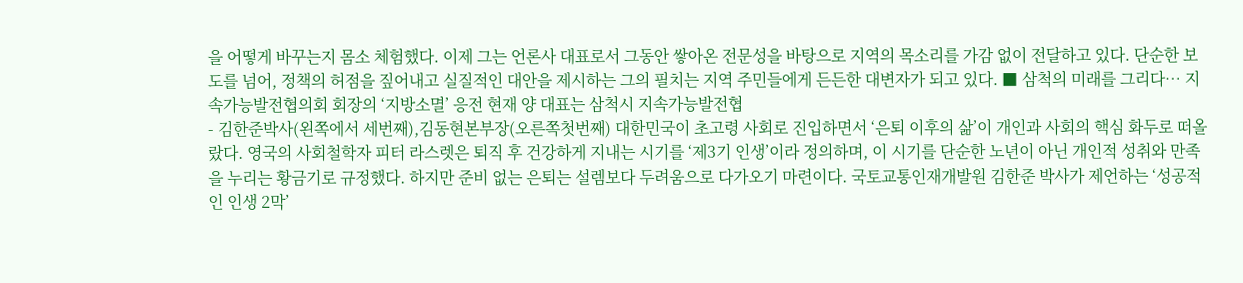을 어떻게 바꾸는지 몸소 체험했다. 이제 그는 언론사 대표로서 그동안 쌓아온 전문성을 바탕으로 지역의 목소리를 가감 없이 전달하고 있다. 단순한 보도를 넘어, 정책의 허점을 짚어내고 실질적인 대안을 제시하는 그의 필치는 지역 주민들에게 든든한 대변자가 되고 있다. ■ 삼척의 미래를 그리다… 지속가능발전협의회 회장의 ‘지방소멸’ 응전 현재 양 대표는 삼척시 지속가능발전협
- 김한준박사(왼쪽에서 세번째),김동현본부장(오른쪽첫번째) 대한민국이 초고령 사회로 진입하면서 ‘은퇴 이후의 삶’이 개인과 사회의 핵심 화두로 떠올랐다. 영국의 사회철학자 피터 라스렛은 퇴직 후 건강하게 지내는 시기를 ‘제3기 인생’이라 정의하며, 이 시기를 단순한 노년이 아닌 개인적 성취와 만족을 누리는 황금기로 규정했다. 하지만 준비 없는 은퇴는 설렘보다 두려움으로 다가오기 마련이다. 국토교통인재개발원 김한준 박사가 제언하는 ‘성공적인 인생 2막’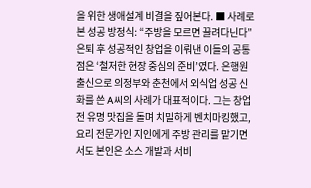을 위한 생애설계 비결을 짚어본다. ■ 사례로 본 성공 방정식: “주방을 모르면 끌려다닌다”은퇴 후 성공적인 창업을 이뤄낸 이들의 공통점은 ‘철저한 현장 중심의 준비’였다. 은행원 출신으로 의정부와 춘천에서 외식업 성공 신화를 쓴 A씨의 사례가 대표적이다. 그는 창업 전 유명 맛집을 돌며 치밀하게 벤치마킹했고, 요리 전문가인 지인에게 주방 관리를 맡기면서도 본인은 소스 개발과 서비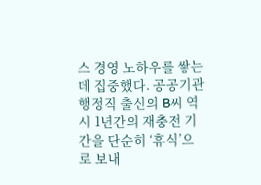스 경영 노하우를 쌓는 데 집중했다. 공공기관 행정직 출신의 B씨 역시 1년간의 재충전 기간을 단순히 ‘휴식’으로 보내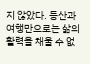지 않았다. 등산과 여행만으로는 삶의 활력을 채울 수 없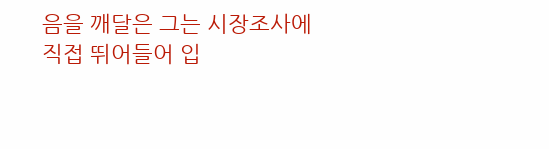음을 깨달은 그는 시장조사에 직접 뛰어들어 입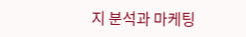지 분석과 마케팅